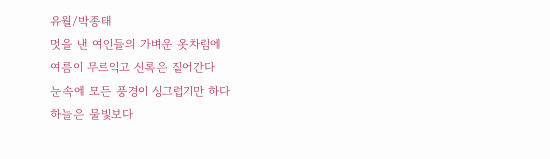유월/박종태
멋을 낸 여인들의 가벼운 옷차림에
여름이 무르익고 신록은 짙어간다
눈속에 모든 풍경이 싱그럽기만 하다
하늘은 물빛보다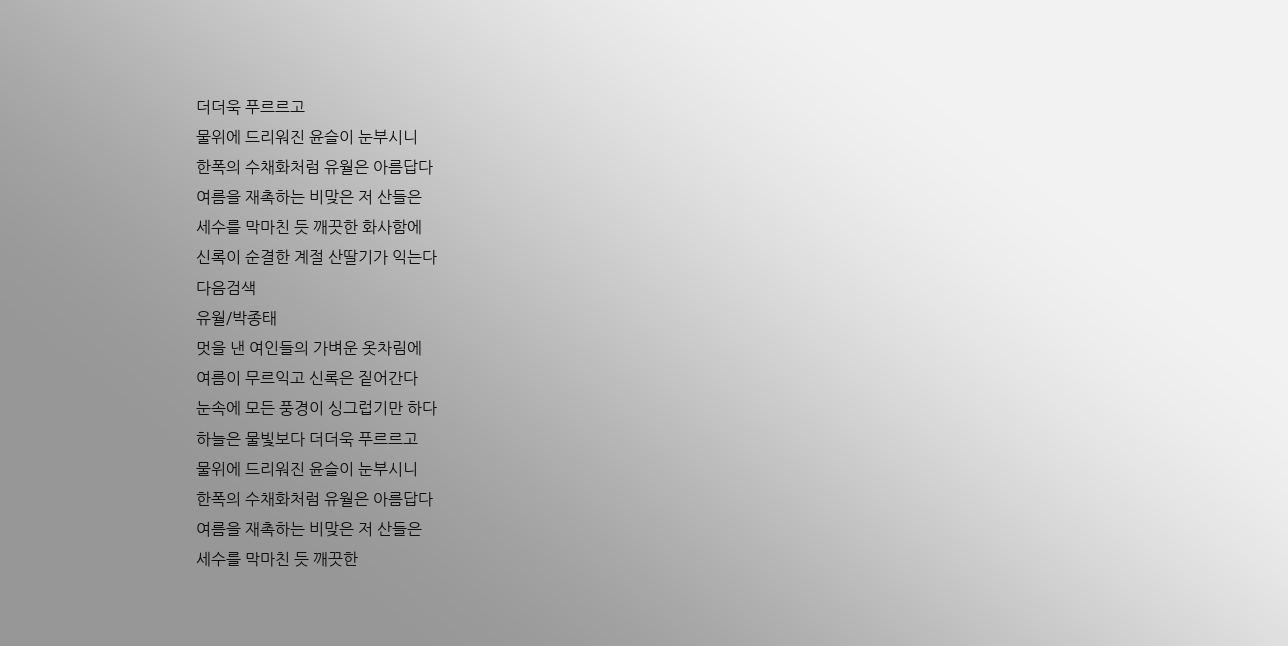더더욱 푸르르고
물위에 드리워진 윤슬이 눈부시니
한폭의 수채화처럼 유월은 아름답다
여름을 재촉하는 비맞은 저 산들은
세수를 막마친 듯 깨끗한 화사함에
신록이 순결한 계절 산딸기가 익는다
다음검색
유월/박종태
멋을 낸 여인들의 가벼운 옷차림에
여름이 무르익고 신록은 짙어간다
눈속에 모든 풍경이 싱그럽기만 하다
하늘은 물빛보다 더더욱 푸르르고
물위에 드리워진 윤슬이 눈부시니
한폭의 수채화처럼 유월은 아름답다
여름을 재촉하는 비맞은 저 산들은
세수를 막마친 듯 깨끗한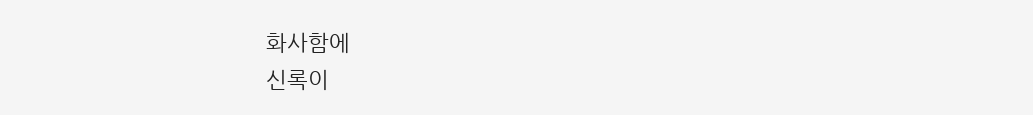화사함에
신록이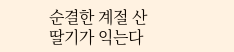순결한 계절 산딸기가 익는다